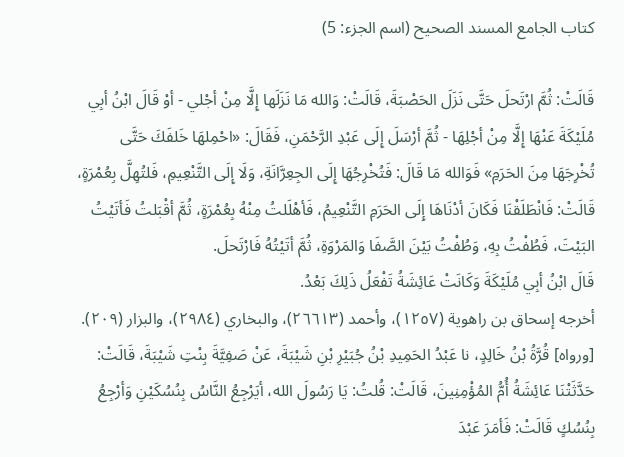كتاب الجامع المسند الصحيح (اسم الجزء: 5)

قَالَتْ: ثُمَّ ارْتَحلَ حَتَّى نَزَلَ الحَصْبَةَ، قَالَتْ: وَالله مَا نَزَلَها إِلَّا مِنْ أجْلي - أوْ قَالَ ابْنُ أبِي مُلَيْكَةَ عَنْهَا إِلَّا مِنْ أجْلِهَا - ثُمَّ أرْسَلَ إِلَى عَبْدِ الرَّحْمَنِ، فَقَالَ: «احْمِلهَا خَلفَكَ حَتَّى تُخْرِجَهَا مِنَ الحَرَمِ» فَوَالله مَا قَالَ: فَتُخْرِجُهَا إِلَى الجِعِرَّانَةِ، وَلَا إِلَى التَّنْعِيمِ، فَلتُهِلَّ بِعُمْرَةٍ، قَالَتْ: فَانْطَلَقْنَا فَكَانَ أدْنَاهَا إِلَى الحَرَمِ التَّنْعِيمُ، فَأهْلَلتُ مِنْهُ بِعُمْرَةٍ، ثُمَّ أقْبَلتُ فَأتَيْتُ البَيْتَ، فَطُفْتُ بِهِ، وَطُفْتُ بَيْنَ الصَّفَا وَالمَرْوَةِ، ثُمَّ أتَيْتُهُ فَارْتَحلَ.
قَالَ ابْنُ أبِي مُلَيْكَةَ وَكَانَتْ عَائِشَةُ تَفْعَلُ ذَلِكَ بَعْدُ.
أخرجه إسحاق بن راهوية (١٢٥٧)، وأحمد (٢٦٦١٣)، والبخاري (٢٩٨٤)، والبزار (٢٠٩).
[ورواه] قُرَّةُ بْنُ خَالِدٍ، نا عَبْدُ الحَمِيدِ بْنُ جُبَيْرِ بْنِ شَيْبَةَ، عَنْ صَفِيَّةَ بِنْتِ شَيْبَةَ، قَالَتْ: حَدَّثَتْنَا عَائِشَةُ أُمُّ المُؤْمِنِينَ، قَالَتْ: قُلتُ: يَا رَسُولَ الله، أيَرْجِعُ النَّاسُ بِنُسُكَيْنِ وَأرْجِعُ بِنُسُكٍ قَالَتْ: فَأمَرَ عَبْدَ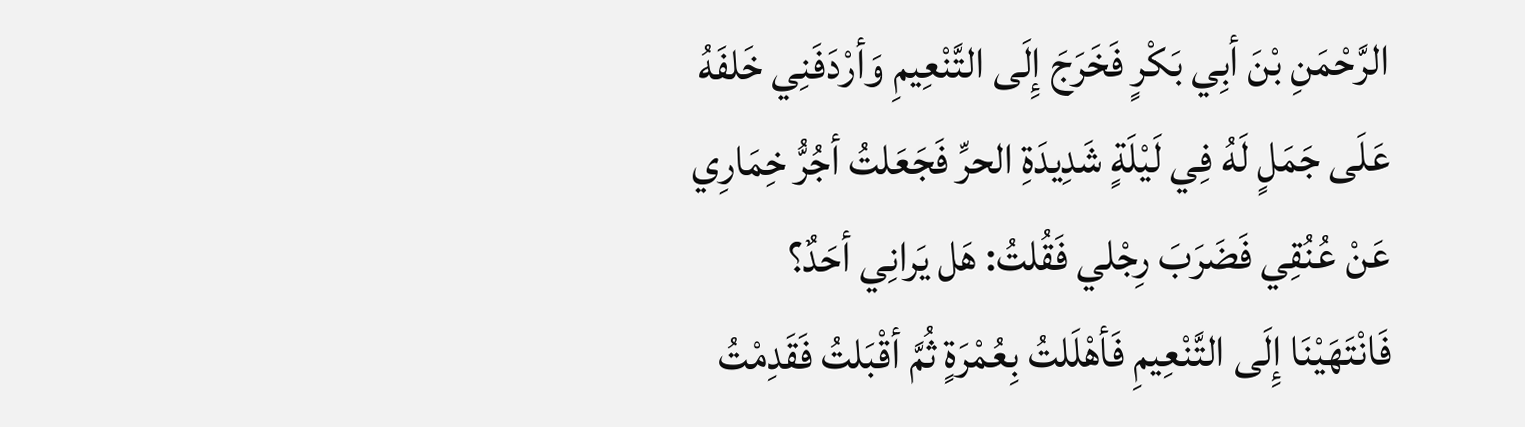الرَّحْمَنِ بْنَ أبِي بَكْرٍ فَخَرَجَ إِلَى التَّنْعِيمِ وَأرْدَفَنِي خَلفَهُ عَلَى جَمَلٍ لَهُ فِي لَيْلَةٍ شَدِيدَةِ الحرِّ فَجَعَلتُ أجُرُّ خِمَارِي عَنْ عُنُقِي فَضَرَبَ رِجْلي فَقُلتُ: هَل يَرانِي أحَدٌ؟
فَانْتَهَيْنَا إِلَى التَّنْعِيمِ فَأهْلَلتُ بِعُمْرَةٍ ثُمَّ أقْبَلتُ فَقَدِمْتُ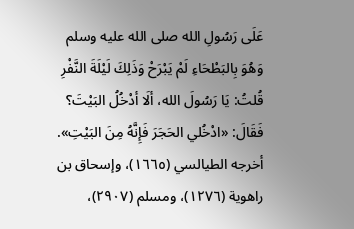عَلَى رَسُولِ الله صلى الله عليه وسلم وَهُوَ بِالبَطْحَاءِ لَمْ يَبْرَحْ وَذَلِكَ لَيْلَةَ النَّفْرِ قُلتُ: يَا رَسُولَ الله، ألَا أدْخُلُ البَيْتَ؟ فَقَالَ: «ادْخُلي الحَجَرَ فَإِنَّهُ مِنَ البَيْتِ».
أخرجه الطيالسي (١٦٦٥)، وإسحاق بن راهوية (١٢٧٦)، ومسلم (٢٩٠٧)،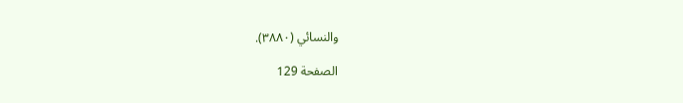والنسائي (٣٨٨٠).

الصفحة 129